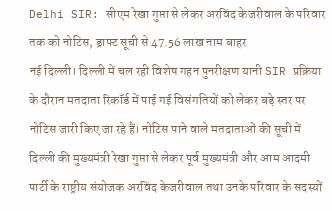Delhi SIR: सीएम रेखा गुप्ता से लेकर अरविंद केजरीवाल के परिवार तक को नोटिस, ड्राफ्ट सूची से 47.56 लाख नाम बाहर
नई दिल्ली। दिल्ली में चल रही विशेष गहन पुनरीक्षण यानी SIR प्रक्रिया के दौरान मतदाता रिकॉर्ड में पाई गई विसंगतियों को लेकर बड़े स्तर पर नोटिस जारी किए जा रहे हैं। नोटिस पाने वाले मतदाताओं की सूची में दिल्ली की मुख्यमंत्री रेखा गुप्ता से लेकर पूर्व मुख्यमंत्री और आम आदमी पार्टी के राष्ट्रीय संयोजक अरविंद केजरीवाल तथा उनके परिवार के सदस्यों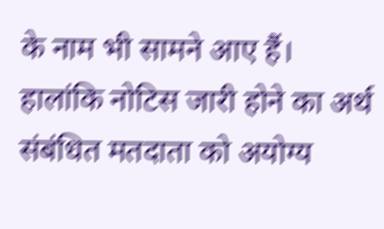के नाम भी सामने आए हैं। हालांकि नोटिस जारी होने का अर्थ संबंधित मतदाता को अयोग्य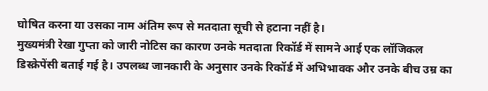घोषित करना या उसका नाम अंतिम रूप से मतदाता सूची से हटाना नहीं है।
मुख्यमंत्री रेखा गुप्ता को जारी नोटिस का कारण उनके मतदाता रिकॉर्ड में सामने आई एक लॉजिकल डिस्क्रेपेंसी बताई गई है। उपलब्ध जानकारी के अनुसार उनके रिकॉर्ड में अभिभावक और उनके बीच उम्र का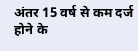अंतर 15 वर्ष से कम दर्ज होने के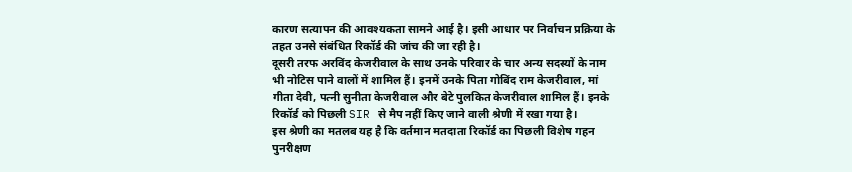कारण सत्यापन की आवश्यकता सामने आई है। इसी आधार पर निर्वाचन प्रक्रिया के तहत उनसे संबंधित रिकॉर्ड की जांच की जा रही है।
दूसरी तरफ अरविंद केजरीवाल के साथ उनके परिवार के चार अन्य सदस्यों के नाम भी नोटिस पाने वालों में शामिल हैं। इनमें उनके पिता गोबिंद राम केजरीवाल, मां गीता देवी, पत्नी सुनीता केजरीवाल और बेटे पुलकित केजरीवाल शामिल हैं। इनके रिकॉर्ड को पिछली SIR से मैप नहीं किए जाने वाली श्रेणी में रखा गया है।
इस श्रेणी का मतलब यह है कि वर्तमान मतदाता रिकॉर्ड का पिछली विशेष गहन पुनरीक्षण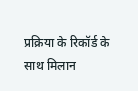प्रक्रिया के रिकॉर्ड के साथ मिलान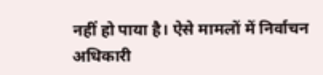नहीं हो पाया है। ऐसे मामलों में निर्वाचन अधिकारी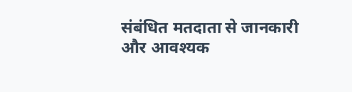संबंधित मतदाता से जानकारी और आवश्यक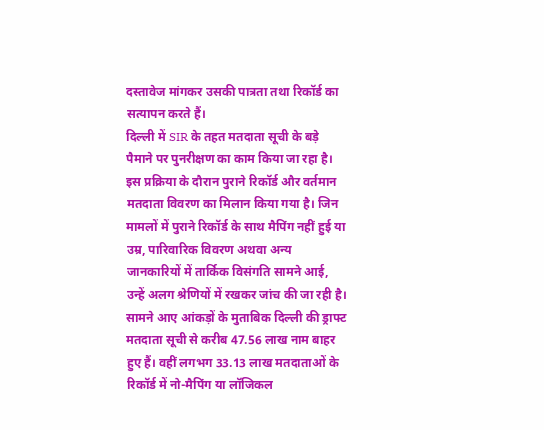दस्तावेज मांगकर उसकी पात्रता तथा रिकॉर्ड का सत्यापन करते हैं।
दिल्ली में SIR के तहत मतदाता सूची के बड़े पैमाने पर पुनरीक्षण का काम किया जा रहा है। इस प्रक्रिया के दौरान पुराने रिकॉर्ड और वर्तमान मतदाता विवरण का मिलान किया गया है। जिन मामलों में पुराने रिकॉर्ड के साथ मैपिंग नहीं हुई या उम्र, पारिवारिक विवरण अथवा अन्य जानकारियों में तार्किक विसंगति सामने आई, उन्हें अलग श्रेणियों में रखकर जांच की जा रही है।
सामने आए आंकड़ों के मुताबिक दिल्ली की ड्राफ्ट मतदाता सूची से करीब 47.56 लाख नाम बाहर हुए हैं। वहीं लगभग 33.13 लाख मतदाताओं के रिकॉर्ड में नो-मैपिंग या लॉजिकल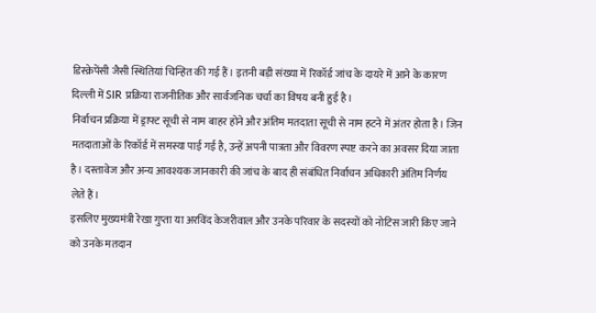डिस्क्रेपेंसी जैसी स्थितियां चिन्हित की गई हैं। इतनी बड़ी संख्या में रिकॉर्ड जांच के दायरे में आने के कारण दिल्ली में SIR प्रक्रिया राजनीतिक और सार्वजनिक चर्चा का विषय बनी हुई है।
निर्वाचन प्रक्रिया में ड्राफ्ट सूची से नाम बाहर होने और अंतिम मतदाता सूची से नाम हटने में अंतर होता है। जिन मतदाताओं के रिकॉर्ड में समस्या पाई गई है, उन्हें अपनी पात्रता और विवरण स्पष्ट करने का अवसर दिया जाता है। दस्तावेज और अन्य आवश्यक जानकारी की जांच के बाद ही संबंधित निर्वाचन अधिकारी अंतिम निर्णय लेते हैं।
इसलिए मुख्यमंत्री रेखा गुप्ता या अरविंद केजरीवाल और उनके परिवार के सदस्यों को नोटिस जारी किए जाने को उनके मतदान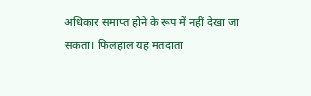अधिकार समाप्त होने के रूप में नहीं देखा जा सकता। फिलहाल यह मतदाता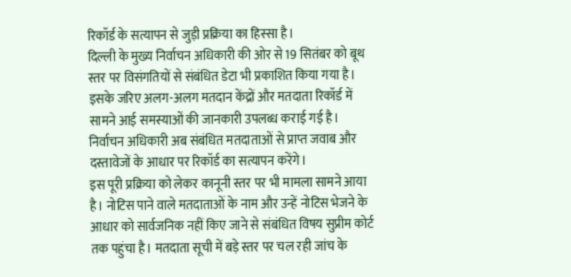रिकॉर्ड के सत्यापन से जुड़ी प्रक्रिया का हिस्सा है।
दिल्ली के मुख्य निर्वाचन अधिकारी की ओर से 19 सितंबर को बूथ स्तर पर विसंगतियों से संबंधित डेटा भी प्रकाशित किया गया है। इसके जरिए अलग-अलग मतदान केंद्रों और मतदाता रिकॉर्ड में सामने आई समस्याओं की जानकारी उपलब्ध कराई गई है। निर्वाचन अधिकारी अब संबंधित मतदाताओं से प्राप्त जवाब और दस्तावेजों के आधार पर रिकॉर्ड का सत्यापन करेंगे।
इस पूरी प्रक्रिया को लेकर कानूनी स्तर पर भी मामला सामने आया है। नोटिस पाने वाले मतदाताओं के नाम और उन्हें नोटिस भेजने के आधार को सार्वजनिक नहीं किए जाने से संबंधित विषय सुप्रीम कोर्ट तक पहुंचा है। मतदाता सूची में बड़े स्तर पर चल रही जांच के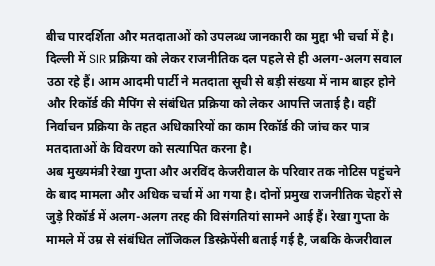बीच पारदर्शिता और मतदाताओं को उपलब्ध जानकारी का मुद्दा भी चर्चा में है।
दिल्ली में SIR प्रक्रिया को लेकर राजनीतिक दल पहले से ही अलग-अलग सवाल उठा रहे हैं। आम आदमी पार्टी ने मतदाता सूची से बड़ी संख्या में नाम बाहर होने और रिकॉर्ड की मैपिंग से संबंधित प्रक्रिया को लेकर आपत्ति जताई है। वहीं निर्वाचन प्रक्रिया के तहत अधिकारियों का काम रिकॉर्ड की जांच कर पात्र मतदाताओं के विवरण को सत्यापित करना है।
अब मुख्यमंत्री रेखा गुप्ता और अरविंद केजरीवाल के परिवार तक नोटिस पहुंचने के बाद मामला और अधिक चर्चा में आ गया है। दोनों प्रमुख राजनीतिक चेहरों से जुड़े रिकॉर्ड में अलग-अलग तरह की विसंगतियां सामने आई हैं। रेखा गुप्ता के मामले में उम्र से संबंधित लॉजिकल डिस्क्रेपेंसी बताई गई है, जबकि केजरीवाल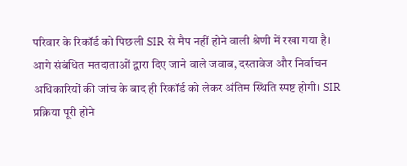परिवार के रिकॉर्ड को पिछली SIR से मैप नहीं होने वाली श्रेणी में रखा गया है।
आगे संबंधित मतदाताओं द्वारा दिए जाने वाले जवाब, दस्तावेज और निर्वाचन अधिकारियों की जांच के बाद ही रिकॉर्ड को लेकर अंतिम स्थिति स्पष्ट होगी। SIR प्रक्रिया पूरी होने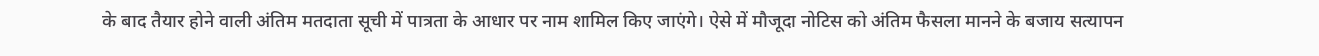के बाद तैयार होने वाली अंतिम मतदाता सूची में पात्रता के आधार पर नाम शामिल किए जाएंगे। ऐसे में मौजूदा नोटिस को अंतिम फैसला मानने के बजाय सत्यापन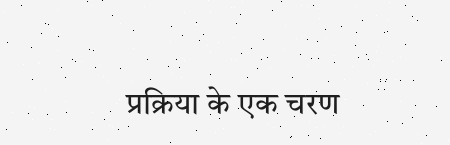प्रक्रिया के एक चरण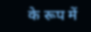के रूप में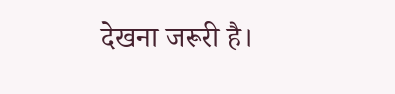देखना जरूरी है।